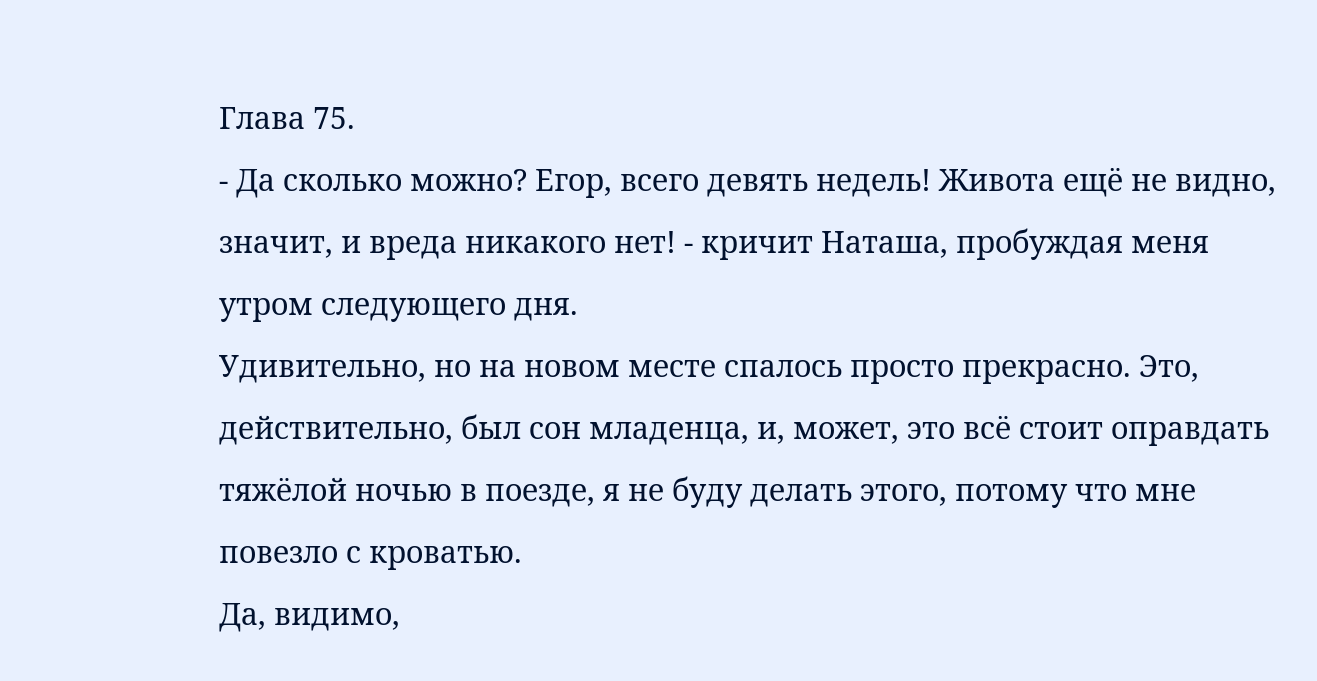Глава 75.
- Да сколько можно? Егор, всего девять недель! Живота ещё не видно, значит, и вреда никакого нет! - кричит Наташа, пробуждая меня утром следующего дня.
Удивительно, но на новом месте спалось просто прекрасно. Это, действительно, был сон младенца, и, может, это всё стоит оправдать тяжёлой ночью в поезде, я не буду делать этого, потому что мне повезло с кроватью.
Да, видимо,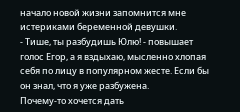начало новой жизни запомнится мне истериками беременной девушки.
- Тише, ты разбудишь Юлю! - повышает голос Егор, а я вздыхаю, мысленно хлопая себя по лицу в популярном жесте. Если бы он знал, что я уже разбужена.
Почему-то хочется дать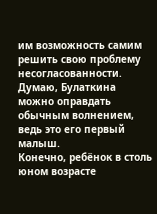им возможность самим решить свою проблему несогласованности. Думаю, Булаткина можно оправдать обычным волнением, ведь это его первый малыш.
Конечно, ребёнок в столь юном возрасте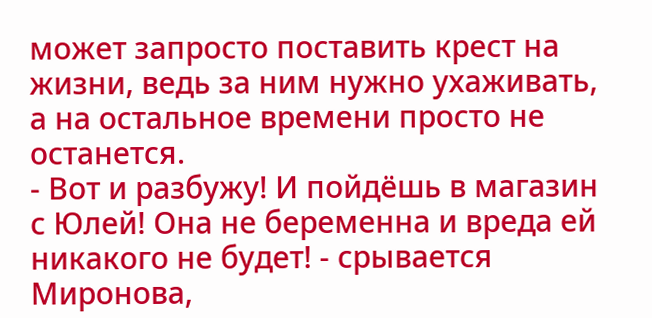может запросто поставить крест на жизни, ведь за ним нужно ухаживать, а на остальное времени просто не останется.
- Вот и разбужу! И пойдёшь в магазин с Юлей! Она не беременна и вреда ей никакого не будет! - срывается Миронова,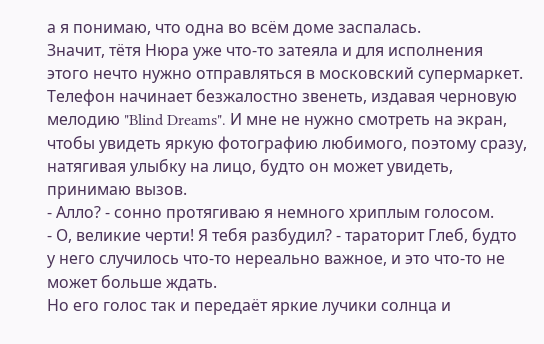а я понимаю, что одна во всём доме заспалась.
Значит, тётя Нюра уже что-то затеяла и для исполнения этого нечто нужно отправляться в московский супермаркет.
Телефон начинает безжалостно звенеть, издавая черновую мелодию "Blind Dreams". И мне не нужно смотреть на экран, чтобы увидеть яркую фотографию любимого, поэтому сразу, натягивая улыбку на лицо, будто он может увидеть, принимаю вызов.
- Алло? - сонно протягиваю я немного хриплым голосом.
- О, великие черти! Я тебя разбудил? - тараторит Глеб, будто у него случилось что-то нереально важное, и это что-то не может больше ждать.
Но его голос так и передаёт яркие лучики солнца и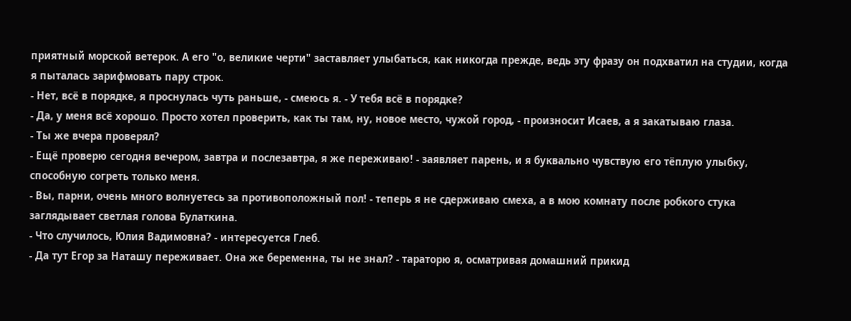приятный морской ветерок. А его "о, великие черти" заставляет улыбаться, как никогда прежде, ведь эту фразу он подхватил на студии, когда я пыталась зарифмовать пару строк.
- Нет, всё в порядке, я проснулась чуть раньше, - смеюсь я. - У тебя всё в порядке?
- Да, у меня всё хорошо. Просто хотел проверить, как ты там, ну, новое место, чужой город, - произносит Исаев, а я закатываю глаза.
- Ты же вчера проверял?
- Ещё проверю сегодня вечером, завтра и послезавтра, я же переживаю! - заявляет парень, и я буквально чувствую его тёплую улыбку, способную согреть только меня.
- Вы, парни, очень много волнуетесь за противоположный пол! - теперь я не сдерживаю смеха, а в мою комнату после робкого стука заглядывает светлая голова Булаткина.
- Что случилось, Юлия Вадимовна? - интересуется Глеб.
- Да тут Егор за Наташу переживает. Она же беременна, ты не знал? - тараторю я, осматривая домашний прикид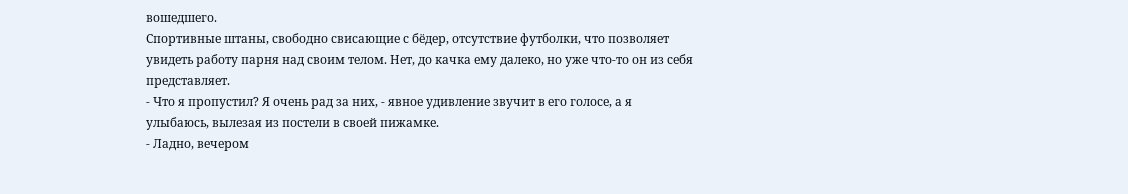вошедшего.
Спортивные штаны, свободно свисающие с бёдер, отсутствие футболки, что позволяет увидеть работу парня над своим телом. Нет, до качка ему далеко, но уже что-то он из себя представляет.
- Что я пропустил? Я очень рад за них, - явное удивление звучит в его голосе, а я улыбаюсь, вылезая из постели в своей пижамке.
- Ладно, вечером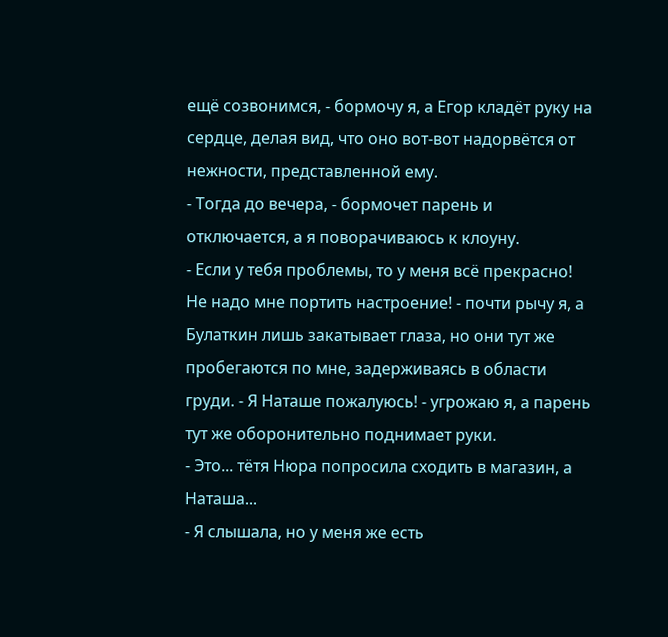ещё созвонимся, - бормочу я, а Егор кладёт руку на сердце, делая вид, что оно вот-вот надорвётся от нежности, представленной ему.
- Тогда до вечера, - бормочет парень и отключается, а я поворачиваюсь к клоуну.
- Если у тебя проблемы, то у меня всё прекрасно! Не надо мне портить настроение! - почти рычу я, а Булаткин лишь закатывает глаза, но они тут же пробегаются по мне, задерживаясь в области груди. - Я Наташе пожалуюсь! - угрожаю я, а парень тут же оборонительно поднимает руки.
- Это... тётя Нюра попросила сходить в магазин, а Наташа...
- Я слышала, но у меня же есть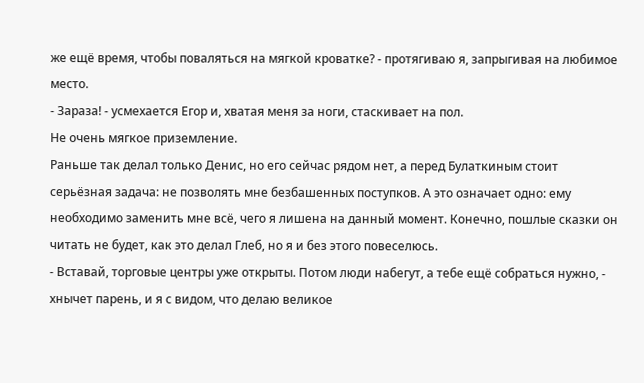же ещё время, чтобы поваляться на мягкой кроватке? - протягиваю я, запрыгивая на любимое место.
- Зараза! - усмехается Егор и, хватая меня за ноги, стаскивает на пол.
Не очень мягкое приземление.
Раньше так делал только Денис, но его сейчас рядом нет, а перед Булаткиным стоит серьёзная задача: не позволять мне безбашенных поступков. А это означает одно: ему необходимо заменить мне всё, чего я лишена на данный момент. Конечно, пошлые сказки он читать не будет, как это делал Глеб, но я и без этого повеселюсь.
- Вставай, торговые центры уже открыты. Потом люди набегут, а тебе ещё собраться нужно, - хнычет парень, и я с видом, что делаю великое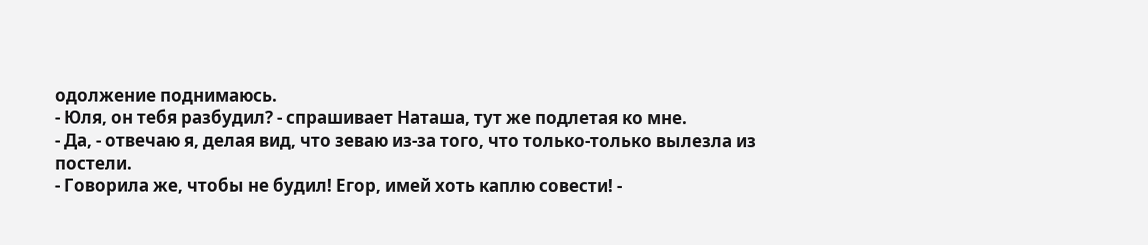одолжение поднимаюсь.
- Юля, он тебя разбудил? - спрашивает Наташа, тут же подлетая ко мне.
- Да, - отвечаю я, делая вид, что зеваю из-за того, что только-только вылезла из постели.
- Говорила же, чтобы не будил! Егор, имей хоть каплю совести! -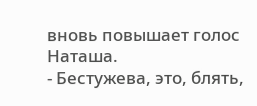вновь повышает голос Наташа.
- Бестужева, это, блять,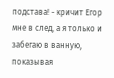подстава! - кричит Егор мне в след, а я только и забегаю в ванную, показывая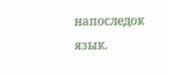напоследок язык.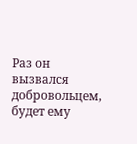Раз он вызвался добровольцем, будет ему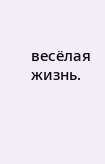весёлая жизнь.